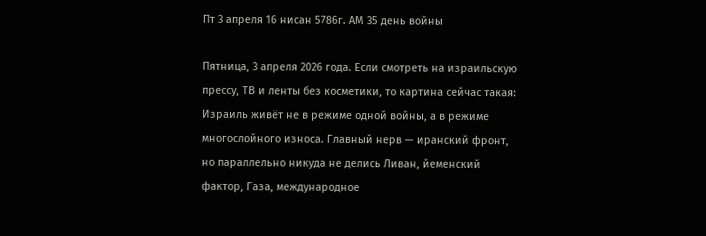Пт 3 апреля 16 нисан 5786г. АМ 35 день войны

Пятница, 3 апреля 2026 года. Если смотреть на израильскую прессу, ТВ и ленты без косметики, то картина сейчас такая: Израиль живёт не в режиме одной войны, а в режиме многослойного износа. Главный нерв — иранский фронт, но параллельно никуда не делись Ливан, йеменский фактор, Газа, международное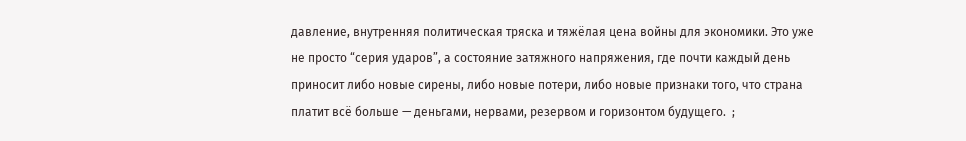давление, внутренняя политическая тряска и тяжёлая цена войны для экономики. Это уже не просто “серия ударов”, а состояние затяжного напряжения, где почти каждый день приносит либо новые сирены, либо новые потери, либо новые признаки того, что страна платит всё больше — деньгами, нервами, резервом и горизонтом будущего.  ;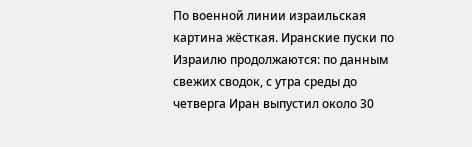По военной линии израильская картина жёсткая. Иранские пуски по Израилю продолжаются: по данным свежих сводок, с утра среды до четверга Иран выпустил около 30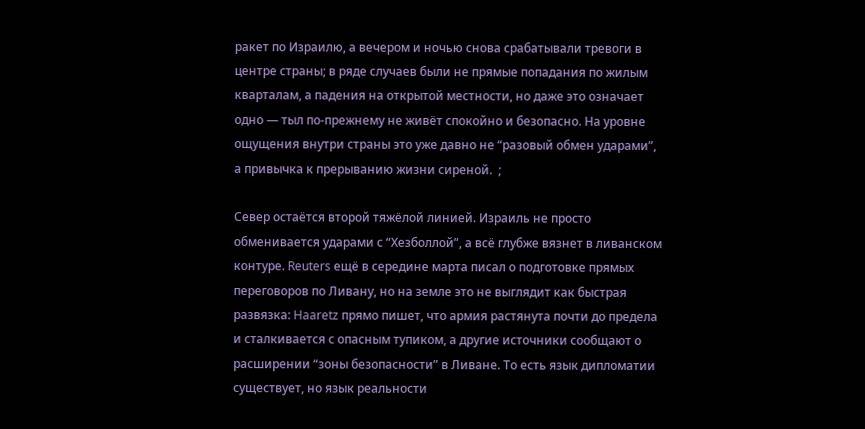ракет по Израилю, а вечером и ночью снова срабатывали тревоги в центре страны; в ряде случаев были не прямые попадания по жилым кварталам, а падения на открытой местности, но даже это означает одно — тыл по-прежнему не живёт спокойно и безопасно. На уровне ощущения внутри страны это уже давно не “разовый обмен ударами”, а привычка к прерыванию жизни сиреной.  ;

Север остаётся второй тяжёлой линией. Израиль не просто обменивается ударами с “Хезболлой”, а всё глубже вязнет в ливанском контуре. Reuters ещё в середине марта писал о подготовке прямых переговоров по Ливану, но на земле это не выглядит как быстрая развязка: Haaretz прямо пишет, что армия растянута почти до предела и сталкивается с опасным тупиком, а другие источники сообщают о расширении “зоны безопасности” в Ливане. То есть язык дипломатии существует, но язык реальности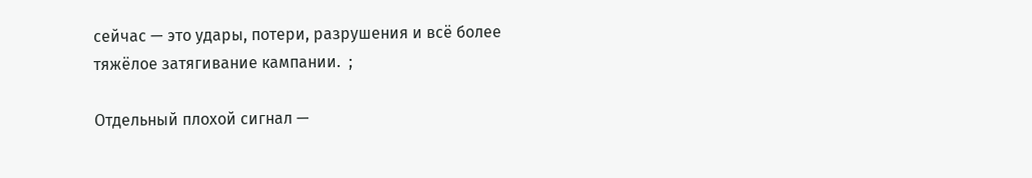сейчас — это удары, потери, разрушения и всё более тяжёлое затягивание кампании.  ;

Отдельный плохой сигнал —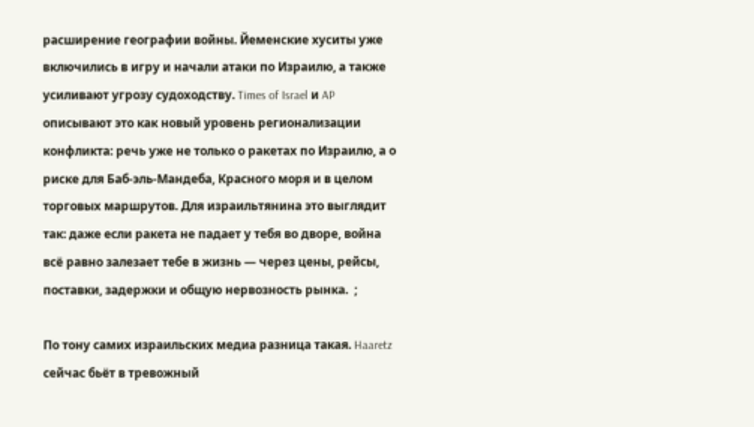расширение географии войны. Йеменские хуситы уже включились в игру и начали атаки по Израилю, а также усиливают угрозу судоходству. Times of Israel и AP описывают это как новый уровень регионализации конфликта: речь уже не только о ракетах по Израилю, а о риске для Баб-эль-Мандеба, Красного моря и в целом торговых маршрутов. Для израильтянина это выглядит так: даже если ракета не падает у тебя во дворе, война всё равно залезает тебе в жизнь — через цены, рейсы, поставки, задержки и общую нервозность рынка.  ;

По тону самих израильских медиа разница такая. Haaretz сейчас бьёт в тревожный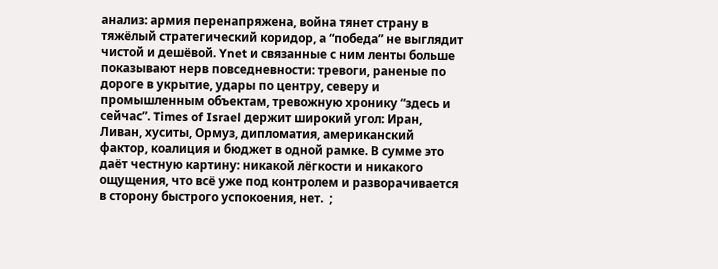анализ: армия перенапряжена, война тянет страну в тяжёлый стратегический коридор, а “победа” не выглядит чистой и дешёвой. Ynet и связанные с ним ленты больше показывают нерв повседневности: тревоги, раненые по дороге в укрытие, удары по центру, северу и промышленным объектам, тревожную хронику “здесь и сейчас”. Times of Israel держит широкий угол: Иран, Ливан, хуситы, Ормуз, дипломатия, американский фактор, коалиция и бюджет в одной рамке. В сумме это даёт честную картину: никакой лёгкости и никакого ощущения, что всё уже под контролем и разворачивается в сторону быстрого успокоения, нет.  ;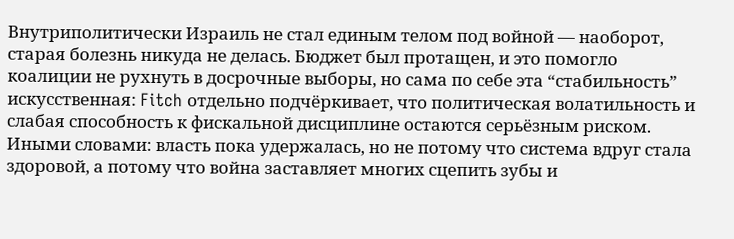Внутриполитически Израиль не стал единым телом под войной — наоборот, старая болезнь никуда не делась. Бюджет был протащен, и это помогло коалиции не рухнуть в досрочные выборы, но сама по себе эта “стабильность” искусственная: Fitch отдельно подчёркивает, что политическая волатильность и слабая способность к фискальной дисциплине остаются серьёзным риском. Иными словами: власть пока удержалась, но не потому что система вдруг стала здоровой, а потому что война заставляет многих сцепить зубы и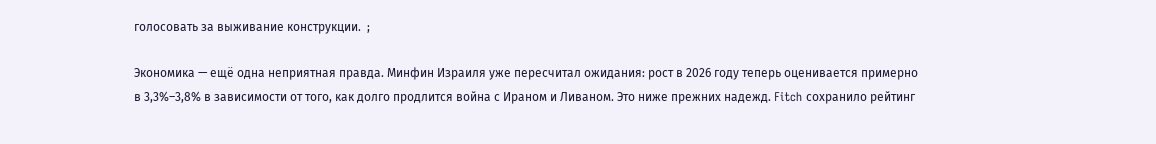голосовать за выживание конструкции.  ;

Экономика — ещё одна неприятная правда. Минфин Израиля уже пересчитал ожидания: рост в 2026 году теперь оценивается примерно в 3,3%–3,8% в зависимости от того, как долго продлится война с Ираном и Ливаном. Это ниже прежних надежд. Fitch сохранило рейтинг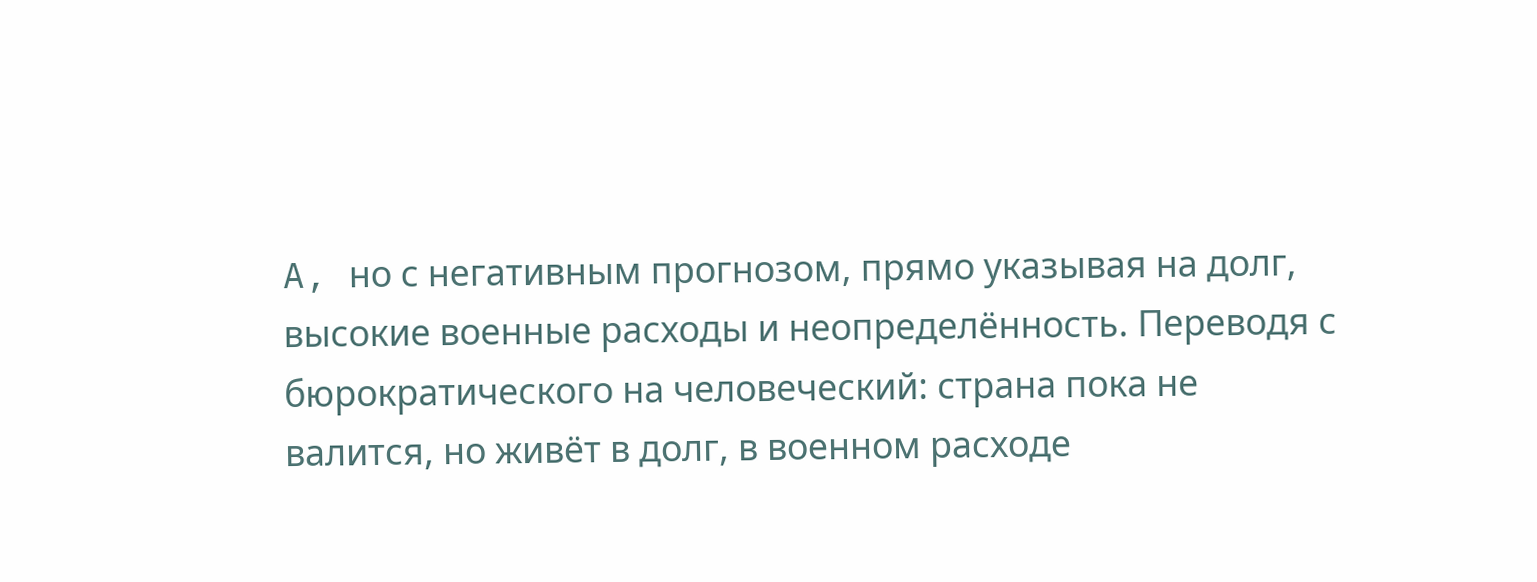A, но с негативным прогнозом, прямо указывая на долг, высокие военные расходы и неопределённость. Переводя с бюрократического на человеческий: страна пока не валится, но живёт в долг, в военном расходе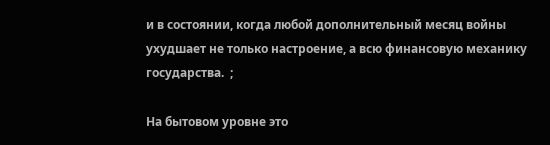и в состоянии, когда любой дополнительный месяц войны ухудшает не только настроение, а всю финансовую механику государства.  ;

На бытовом уровне это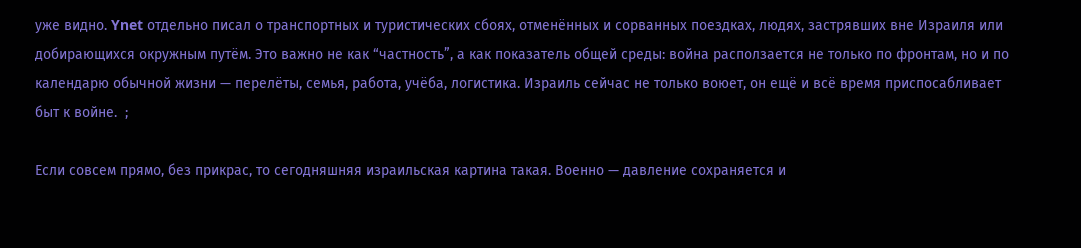уже видно. Ynet отдельно писал о транспортных и туристических сбоях, отменённых и сорванных поездках, людях, застрявших вне Израиля или добирающихся окружным путём. Это важно не как “частность”, а как показатель общей среды: война расползается не только по фронтам, но и по календарю обычной жизни — перелёты, семья, работа, учёба, логистика. Израиль сейчас не только воюет, он ещё и всё время приспосабливает быт к войне.  ;

Если совсем прямо, без прикрас, то сегодняшняя израильская картина такая. Военно — давление сохраняется и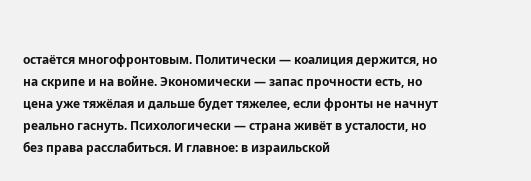остаётся многофронтовым. Политически — коалиция держится, но на скрипе и на войне. Экономически — запас прочности есть, но цена уже тяжёлая и дальше будет тяжелее, если фронты не начнут реально гаснуть. Психологически — страна живёт в усталости, но без права расслабиться. И главное: в израильской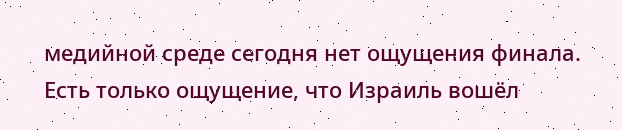медийной среде сегодня нет ощущения финала. Есть только ощущение, что Израиль вошёл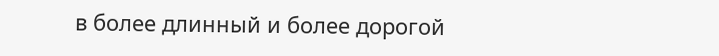в более длинный и более дорогой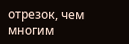отрезок, чем многим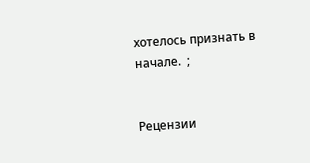хотелось признать в начале.  ;


Рецензии